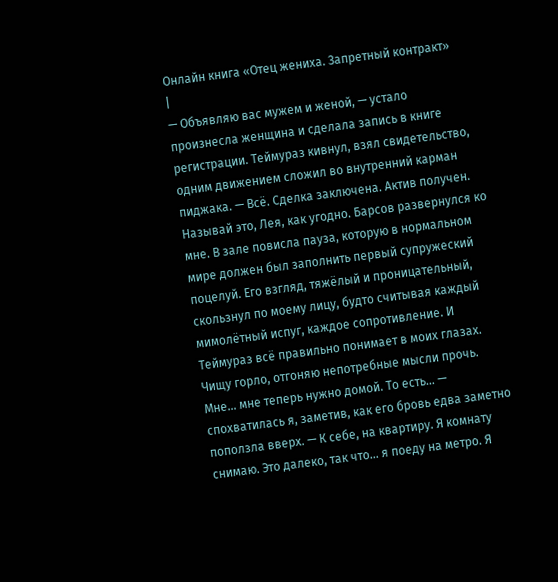Онлайн книга «Отец жениха. Запретный контракт»
|
— Объявляю вас мужем и женой, — устало произнесла женщина и сделала запись в книге регистрации. Теймураз кивнул, взял свидетельство, одним движением сложил во внутренний карман пиджака. — Всё. Сделка заключена. Актив получен. Называй это, Лея, как угодно. Барсов развернулся ко мне. В зале повисла пауза, которую в нормальном мире должен был заполнить первый супружеский поцелуй. Его взгляд, тяжёлый и проницательный, скользнул по моему лицу, будто считывая каждый мимолётный испуг, каждое сопротивление. И Теймураз всё правильно понимает в моих глазах. Чищу горло, отгоняю непотребные мысли прочь. Мне… мне теперь нужно домой. То есть… — спохватилась я, заметив, как его бровь едва заметно поползла вверх. — К себе, на квартиру. Я комнату снимаю. Это далеко, так что… я поеду на метро. Я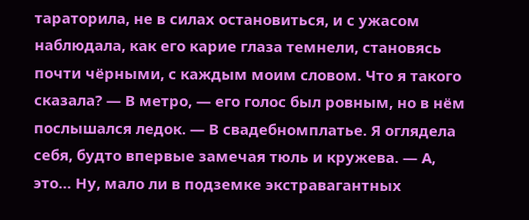тараторила, не в силах остановиться, и с ужасом наблюдала, как его карие глаза темнели, становясь почти чёрными, с каждым моим словом. Что я такого сказала? — В метро, — его голос был ровным, но в нём послышался ледок. — В свадебномплатье. Я оглядела себя, будто впервые замечая тюль и кружева. — А, это… Ну, мало ли в подземке экстравагантных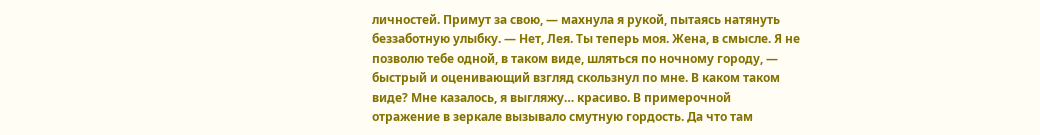личностей. Примут за свою, — махнула я рукой, пытаясь натянуть беззаботную улыбку. — Нет, Лея. Ты теперь моя. Жена, в смысле. Я не позволю тебе одной, в таком виде, шляться по ночному городу, — быстрый и оценивающий взгляд скользнул по мне. В каком таком виде? Мне казалось, я выгляжу… красиво. В примерочной отражение в зеркале вызывало смутную гордость. Да что там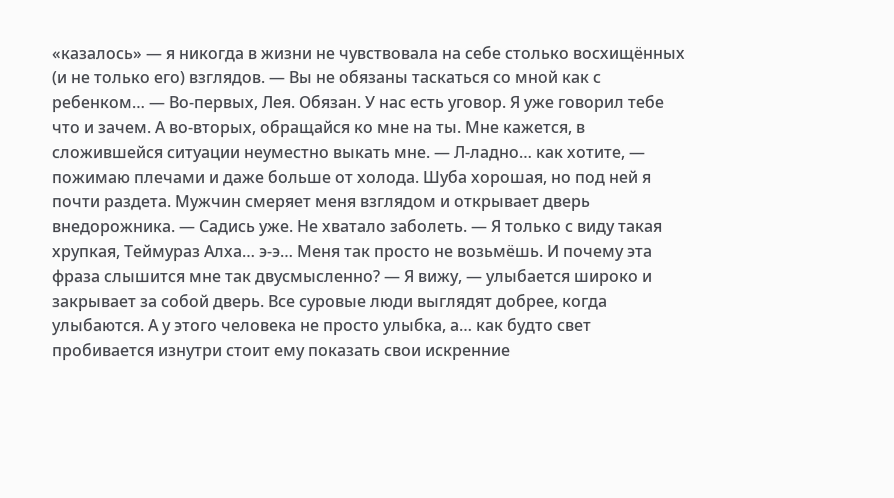«казалось» — я никогда в жизни не чувствовала на себе столько восхищённых (и не только его) взглядов. — Вы не обязаны таскаться со мной как с ребенком… — Во-первых, Лея. Обязан. У нас есть уговор. Я уже говорил тебе что и зачем. А во-вторых, обращайся ко мне на ты. Мне кажется, в сложившейся ситуации неуместно выкать мне. — Л-ладно… как хотите, — пожимаю плечами и даже больше от холода. Шуба хорошая, но под ней я почти раздета. Мужчин смеряет меня взглядом и открывает дверь внедорожника. — Садись уже. Не хватало заболеть. — Я только с виду такая хрупкая, Теймураз Алха… э-э… Меня так просто не возьмёшь. И почему эта фраза слышится мне так двусмысленно? — Я вижу, — улыбается широко и закрывает за собой дверь. Все суровые люди выглядят добрее, когда улыбаются. А у этого человека не просто улыбка, а… как будто свет пробивается изнутри стоит ему показать свои искренние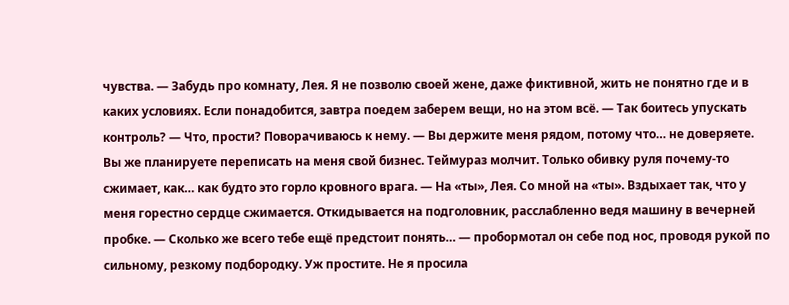чувства. — Забудь про комнату, Лея. Я не позволю своей жене, даже фиктивной, жить не понятно где и в каких условиях. Если понадобится, завтра поедем заберем вещи, но на этом всё. — Так боитесь упускать контроль? — Что, прости? Поворачиваюсь к нему. — Вы держите меня рядом, потому что… не доверяете. Вы же планируете переписать на меня свой бизнес. Теймураз молчит. Только обивку руля почему-то сжимает, как… как будто это горло кровного врага. — На «ты», Лея. Со мной на «ты». Вздыхает так, что у меня горестно сердце сжимается. Откидывается на подголовник, расслабленно ведя машину в вечерней пробке. — Сколько же всего тебе ещё предстоит понять… — пробормотал он себе под нос, проводя рукой по сильному, резкому подбородку. Уж простите. Не я просила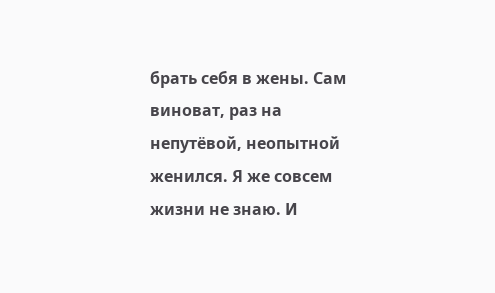брать себя в жены. Сам виноват, раз на непутёвой, неопытной женился. Я же совсем жизни не знаю. И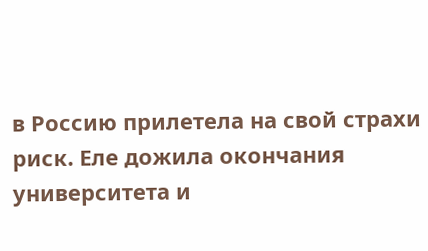в Россию прилетела на свой страхи риск. Еле дожила окончания университета и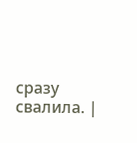сразу свалила. |